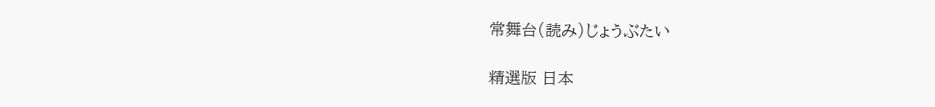常舞台(読み)じょうぶたい

精選版 日本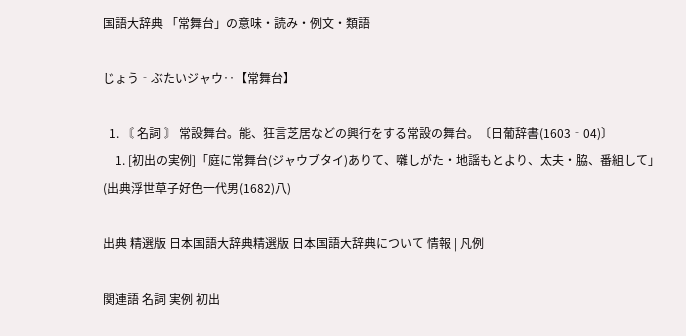国語大辞典 「常舞台」の意味・読み・例文・類語

じょう‐ぶたいジャウ‥【常舞台】

  1. 〘 名詞 〙 常設舞台。能、狂言芝居などの興行をする常設の舞台。〔日葡辞書(1603‐04)〕
    1. [初出の実例]「庭に常舞台(ジャウブタイ)ありて、囃しがた・地謡もとより、太夫・脇、番組して」(出典浮世草子好色一代男(1682)八)

出典 精選版 日本国語大辞典精選版 日本国語大辞典について 情報 | 凡例

関連語 名詞 実例 初出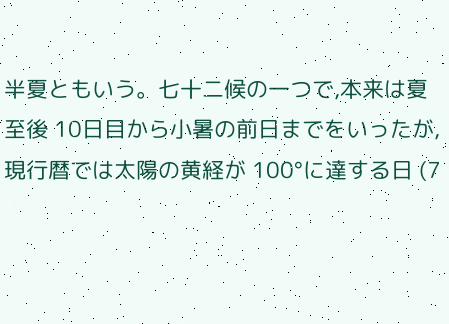半夏ともいう。七十二候の一つで,本来は夏至後 10日目から小暑の前日までをいったが,現行暦では太陽の黄経が 100°に達する日 (7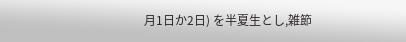月1日か2日) を半夏生とし,雑節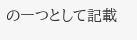の一つとして記載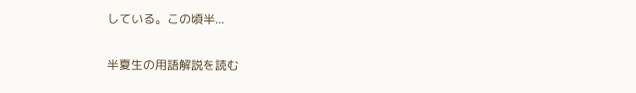している。この頃半...

半夏生の用語解説を読む